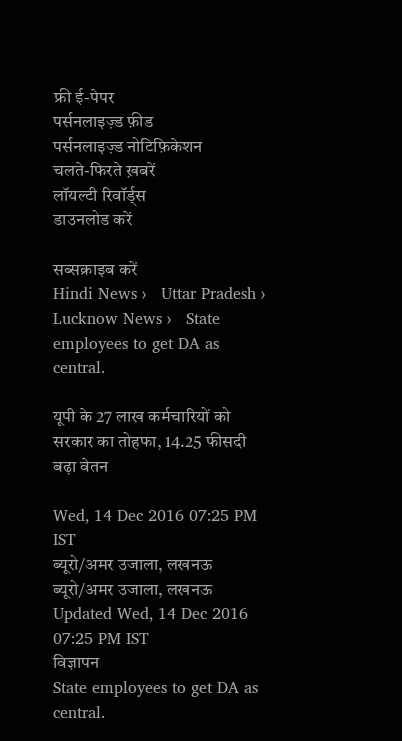फ्री ई-पेपर
पर्सनलाइज़्ड फ़ीड
पर्सनलाइज़्ड नोटिफ़िकेशन
चलते-फिरते ख़बरें
लॉयल्टी रिवॉर्ड्स
डाउनलोड करें

सब्सक्राइब करें
Hindi News ›   Uttar Pradesh ›   Lucknow News ›   State employees to get DA as central.

यूपी के 27 लाख कर्मचारियों को सरकार का तोहफा, 14.25 फीसदी बढ़ा वेतन

Wed, 14 Dec 2016 07:25 PM IST
ब्यूरो/अमर उजाला, लखनऊ
ब्यूरो/अमर उजाला, लखनऊ Updated Wed, 14 Dec 2016 07:25 PM IST
विज्ञापन
State employees to get DA as central.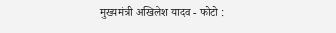मुख्यमंत्री अखिलेश यादव - फोटो :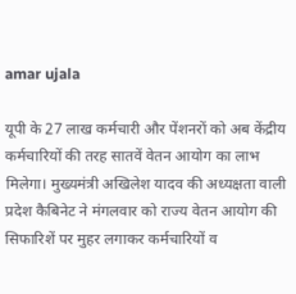amar ujala

यूपी के 27 लाख कर्मचारी और पेंशनरों को अब केंद्रीय कर्मचारियों की तरह सातवें वेतन आयोग का लाभ मिलेगा। मुख्यमंत्री अखिलेश यादव की अध्यक्षता वाली प्रदेश कैबिनेट ने मंगलवार को राज्य वेतन आयोग की सिफारिशें पर मुहर लगाकर कर्मचारियों व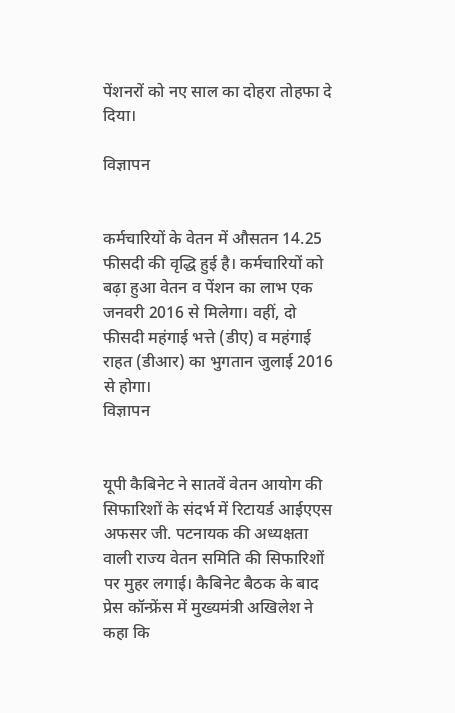पेंशनरों को नए साल का दोहरा तोहफा दे दिया।

विज्ञापन


कर्मचारियों के वेतन में औसतन 14.25 फीसदी की वृद्धि हुई है। कर्मचारियों को बढ़ा हुआ वेतन व पेंशन का लाभ एक जनवरी 2016 से मिलेगा। वहीं, दो फीसदी महंगाई भत्ते (डीए) व महंगाई राहत (डीआर) का भुगतान जुलाई 2016 से होगा।
विज्ञापन


यूपी कैबिनेट ने सातवें वेतन आयोग की सिफारिशों के संदर्भ में रिटायर्ड आईएएस अफसर जी. पटनायक की अध्यक्षता वाली राज्य वेतन समिति की सिफारिशों पर मुहर लगाई। कैबिनेट बैठक के बाद प्रेस कॉन्फ्रेंस में मुख्यमंत्री अखिलेश ने कहा कि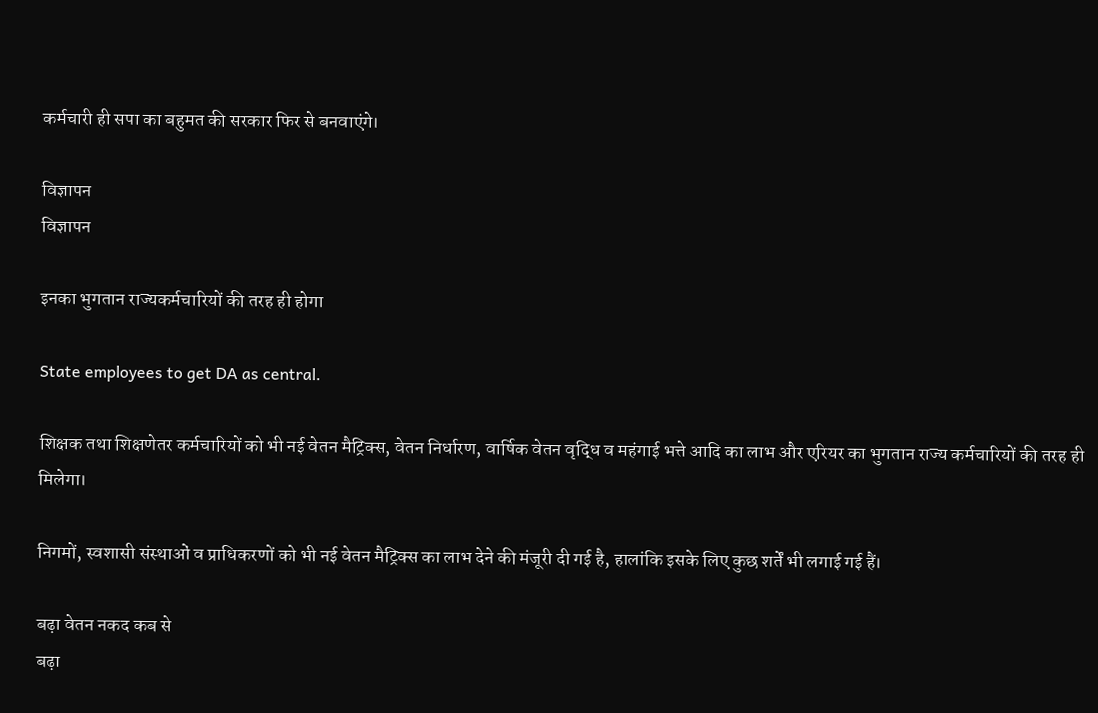कर्मचारी ही सपा का बहुमत की सरकार फिर से बनवाएंगे।

विज्ञापन
विज्ञापन

इनका भुगतान राज्यकर्मचारियों की तरह ही होगा

State employees to get DA as central.

शिक्षक तथा शिक्षणेतर कर्मचारियों को भी नई वेतन मैट्रिक्स, वेतन निर्धारण, वार्षिक वेतन वृद्धि व महंगाई भत्ते आदि का लाभ और एरियर का भुगतान राज्य कर्मचारियों की तरह ही मिलेगा।

निगमों, स्वशासी संस्थाओं व प्राधिकरणों को भी नई वेतन मैट्रिक्स का लाभ देने की मंजूरी दी गई है, हालांकि इसके लिए कुछ शर्तें भी लगाई गई हैं।

बढ़ा वेतन नकद कब से
बढ़ा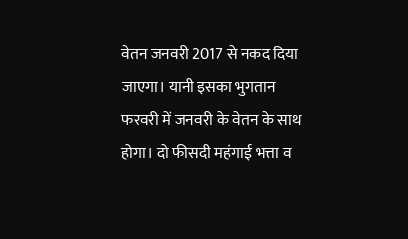वेतन जनवरी 2017 से नकद दिया जाएगा। यानी इसका भुगतान फरवरी में जनवरी के वेतन के साथ होगा। दो फीसदी महंगाई भत्ता व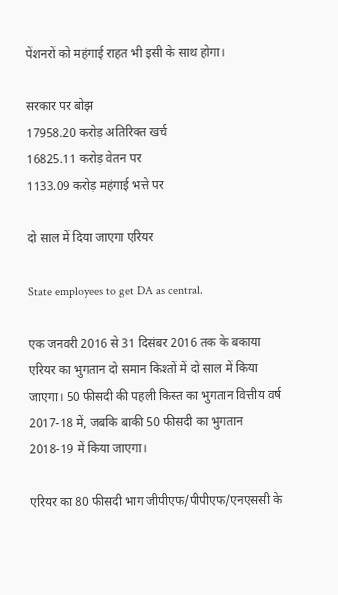पेंशनरों को महंगाई राहत भी इसी के साथ होगा।

सरकार पर बोझ
17958.20 करोड़ अतिरिक्त खर्च
16825.11 करोड़ वेतन पर
1133.09 करोड़ महंगाई भत्ते पर

दो साल में दिया जाएगा एरियर

State employees to get DA as central.

एक जनवरी 2016 से 31 दिसंबर 2016 तक के बकाया एरियर का भुगतान दो समान किश्तों में दो साल में किया जाएगा। 50 फीसदी की पहली किस्त का भुगतान वित्तीय वर्ष 2017-18 में, जबकि बाकी 50 फीसदी का भुगतान 2018-19 में किया जाएगा।

एरियर का 80 फीसदी भाग जीपीएफ/पीपीएफ/एनएससी के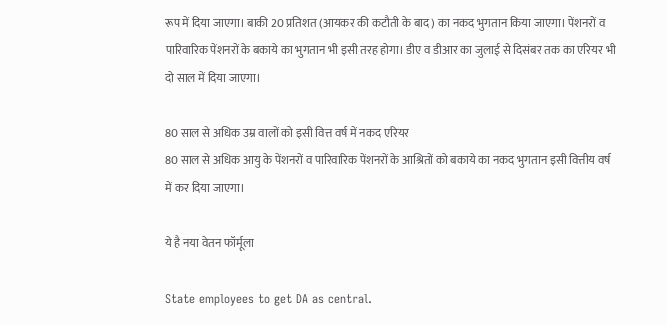रूप में दिया जाएगा। बाकी 20 प्रतिशत (आयकर की कटौती के बाद) का नकद भुगतान किया जाएगा। पेंशनरों व पारिवारिक पेंशनरों के बकाये का भुगतान भी इसी तरह होगा। डीए व डीआर का जुलाई से दिसंबर तक का एरियर भी दो साल में दिया जाएगा।

80 साल से अधिक उम्र वालों को इसी वित्त वर्ष में नकद एरियर
80 साल से अधिक आयु के पेंशनरों व पारिवारिक पेंशनरों के आश्रितों को बकाये का नकद भुगतान इसी वित्तीय वर्ष में कर दिया जाएगा।

ये है नया वेतन फॉर्मूला

State employees to get DA as central.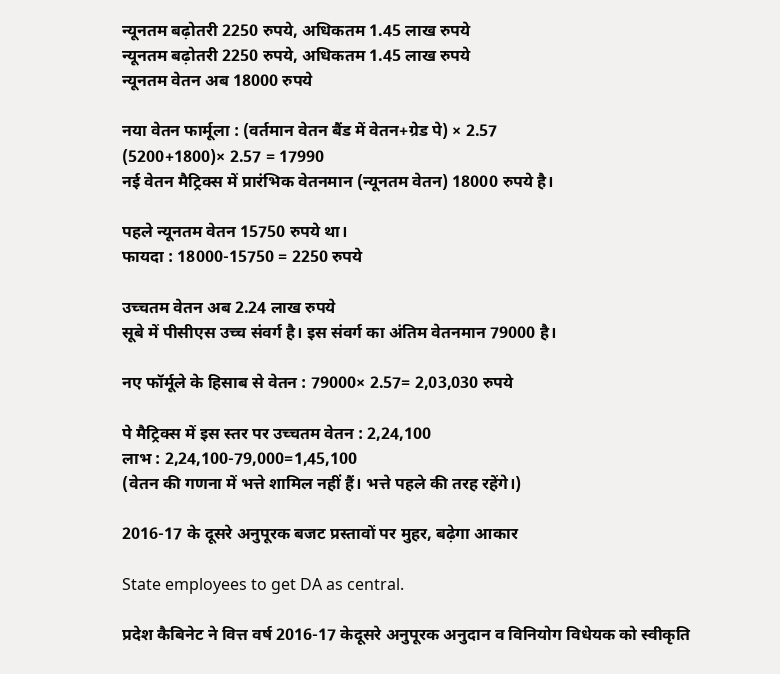न्यूनतम बढ़ोतरी 2250 रुपये, अधिकतम 1.45 लाख रुपये
न्यूनतम बढ़ोतरी 2250 रुपये, अधिकतम 1.45 लाख रुपये
न्यूनतम वेतन अब 18000 रुपये

नया वेतन फार्मूला : (वर्तमान वेतन बैंड में वेतन+ग्रेड पे) × 2.57
(5200+1800)× 2.57 = 17990
नई वेतन मैट्रिक्स में प्रारंभिक वेतनमान (न्यूनतम वेतन) 18000 रुपये है।

पहले न्यूनतम वेतन 15750 रुपये था।
फायदा : 18000-15750 = 2250 रुपये

उच्चतम वेतन अब 2.24 लाख रुपये
सूबे में पीसीएस उच्च संवर्ग है। इस संवर्ग का अंतिम वेतनमान 79000 है।

नए फॉर्मूले के हिसाब से वेतन : 79000× 2.57= 2,03,030 रुपये

पे मैट्रिक्स में इस स्तर पर उच्चतम वेतन : 2,24,100
लाभ : 2,24,100-79,000=1,45,100
(वेतन की गणना में भत्ते शामिल नहीं हैं। भत्ते पहले की तरह रहेंगे।)

2016-17 के दूसरे अनुपूरक बजट प्रस्तावों पर मुहर, बढ़ेगा आकार

State employees to get DA as central.

प्रदेश कैबिनेट ने वित्त वर्ष 2016-17 केदूसरे अनुपूरक अनुदान व विनियोग विधेयक को स्वीकृति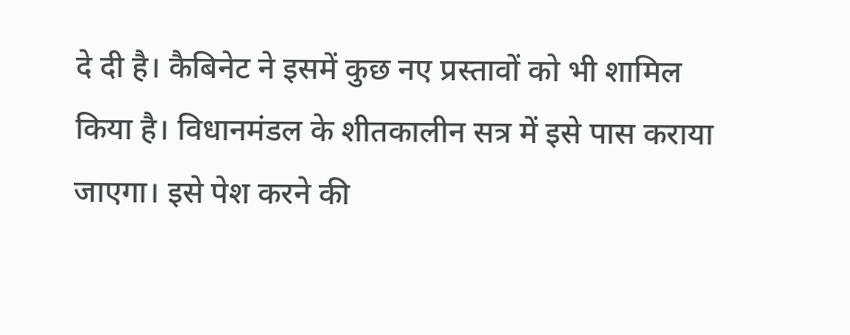दे दी है। कैबिनेट ने इसमें कुछ नए प्रस्तावों को भी शामिल किया है। विधानमंडल के शीतकालीन सत्र में इसे पास कराया जाएगा। इसे पेश करने की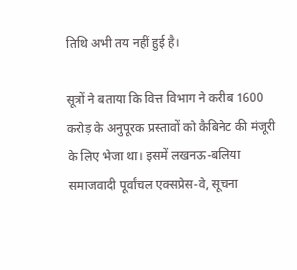तिथि अभी तय नहीं हुई है।

सूत्रों ने बताया कि वित्त विभाग ने करीब 1600 करोड़ के अनुपूरक प्रस्तावों को कैबिनेट की मंजूरी के लिए भेजा था। इसमें लखनऊ-बलिया समाजवादी पूर्वांचल एक्सप्रेस-वे, सूचना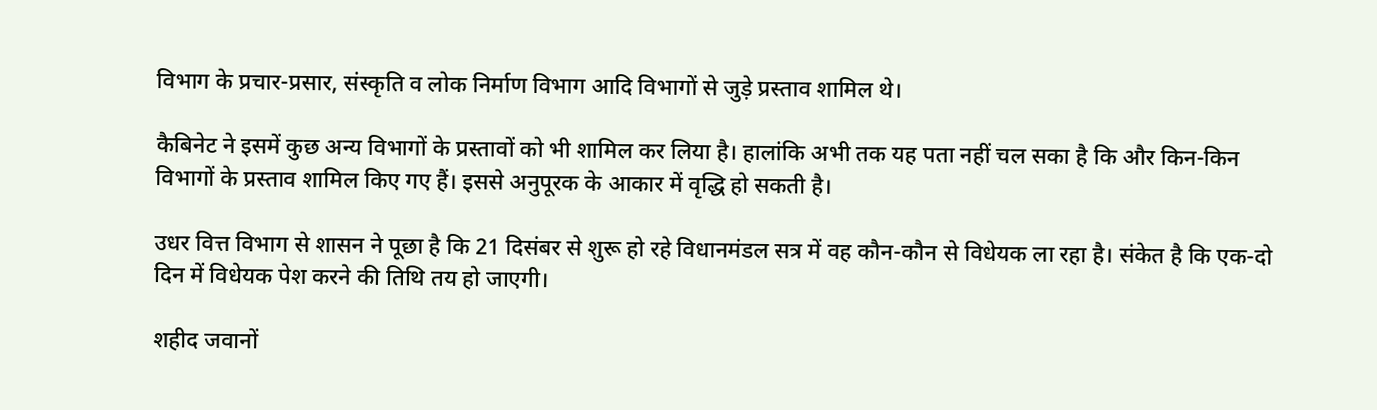विभाग के प्रचार-प्रसार, संस्कृति व लोक निर्माण विभाग आदि विभागों से जुड़े प्रस्ताव शामिल थे।

कैबिनेट ने इसमें कुछ अन्य विभागों के प्रस्तावों को भी शामिल कर लिया है। हालांकि अभी तक यह पता नहीं चल सका है कि और किन-किन विभागों के प्रस्ताव शामिल किए गए हैं। इससे अनुपूरक के आकार में वृद्धि हो सकती है।

उधर वित्त विभाग से शासन ने पूछा है कि 21 दिसंबर से शुरू हो रहे विधानमंडल सत्र में वह कौन-कौन से विधेयक ला रहा है। संकेत है कि एक-दो दिन में विधेयक पेश करने की तिथि तय हो जाएगी।

शहीद जवानों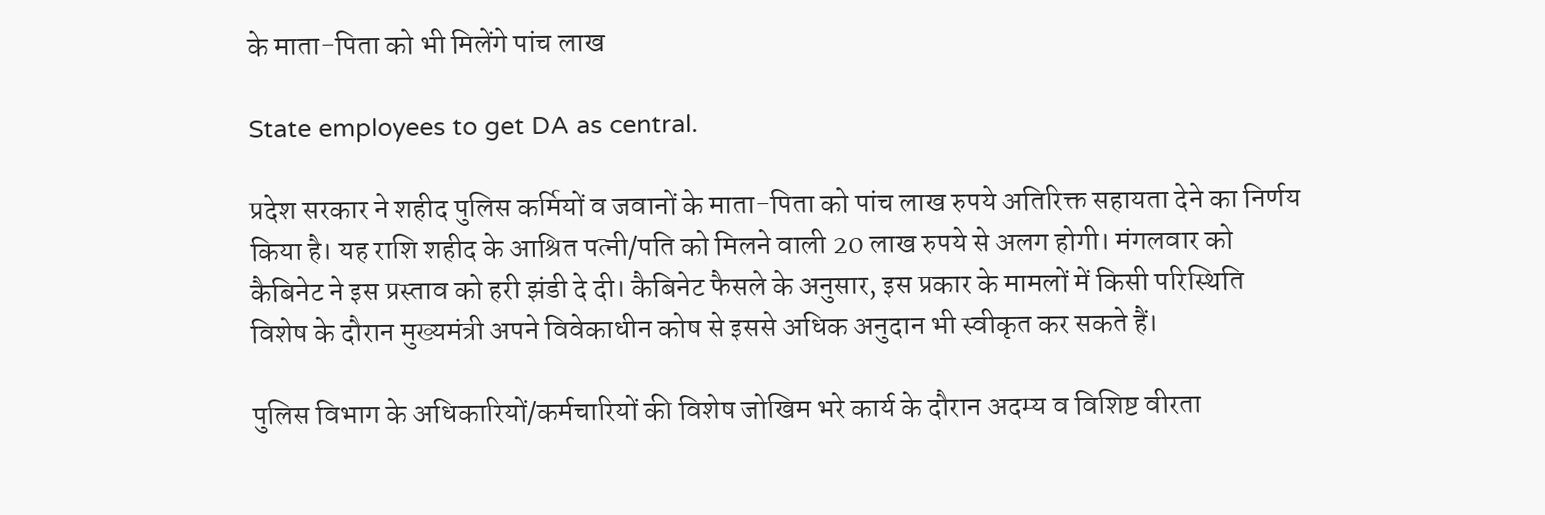के माता-पिता को भी मिलेंगे पांच लाख

State employees to get DA as central.

प्रदेश सरकार ने शहीद पुलिस कर्मियों व जवानों के माता-पिता को पांच लाख रुपये अतिरिक्त सहायता देने का निर्णय किया है। यह राशि शहीद के आश्रित पत्नी/पति को मिलने वाली 20 लाख रुपये से अलग होगी। मंगलवार को कैबिनेट ने इस प्रस्ताव को हरी झंडी दे दी। कैबिनेट फैसले के अनुसार, इस प्रकार के मामलों में किसी परिस्थिति विशेष के दौरान मुख्यमंत्री अपने विवेकाधीन कोष से इससे अधिक अनुदान भी स्वीकृत कर सकते हैं।

पुलिस विभाग के अधिकारियों/कर्मचारियों की विशेष जोखिम भरे कार्य के दौरान अदम्य व विशिष्ट वीरता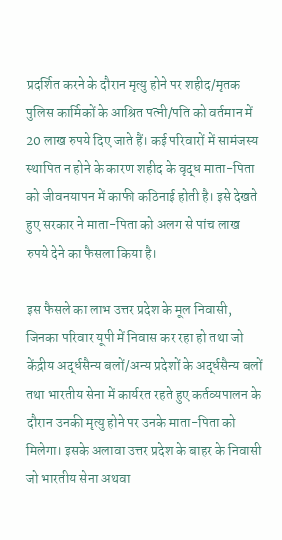प्रदर्शित करने के दौरान मृत्यु होने पर शहीद/मृतक पुलिस कार्मिकों के आश्रित पत्नी/पति को वर्तमान में 20 लाख रुपये दिए जाते हैं। कई परिवारों में सामंजस्य स्थापित न होने के कारण शहीद के वृद्ध माता-पिता को जीवनयापन में काफी कठिनाई होती है। इसे देखते हुए सरकार ने माता-पिता को अलग से पांच लाख रुपये देने का फैसला किया है।

इस फैसले का लाभ उत्तर प्रदेश के मूल निवासी, जिनका परिवार यूपी में निवास कर रहा हो तथा जो केंद्रीय अर्द्धसैन्य बलों/अन्य प्रदेशों के अर्द्धसैन्य बलों तथा भारतीय सेना में कार्यरत रहते हुए कर्तव्यपालन के दौरान उनकी मृत्यु होने पर उनके माता-पिता को मिलेगा। इसके अलावा उत्तर प्रदेश के बाहर के निवासी जो भारतीय सेना अथवा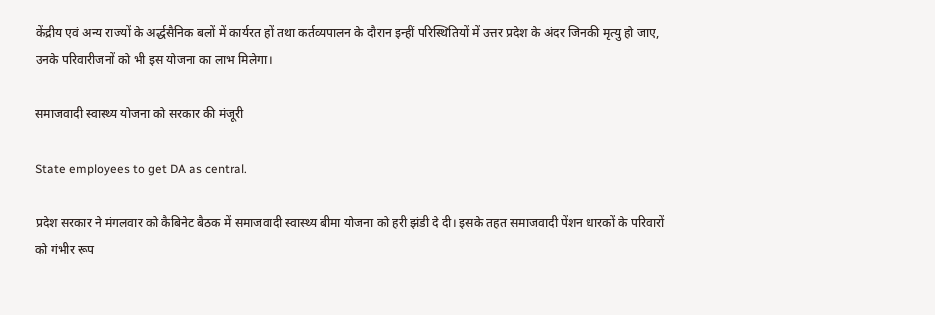केंद्रीय एवं अन्य राज्यों के अर्द्धसैनिक बलों में कार्यरत हों तथा कर्तव्यपालन के दौरान इन्हीं परिस्थितियों में उत्तर प्रदेश के अंदर जिनकी मृत्यु हो जाए, उनके परिवारीजनों को भी इस योजना का लाभ मिलेगा।

समाजवादी स्वास्थ्य योजना को सरकार की मंजूरी

State employees to get DA as central.

प्रदेश सरकार ने मंगलवार को कैबिनेट बैठक में समाजवादी स्वास्थ्य बीमा योजना को हरी झंडी दे दी। इसके तहत समाजवादी पेंशन धारकों के परिवारों को गंभीर रूप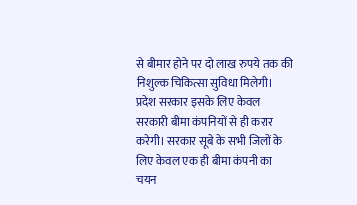से बीमार होने पर दो लाख रुपये तक की निशुल्क चिकित्सा सुविधा मिलेगी। प्रदेश सरकार इसके लिए केवल सरकारी बीमा कंपनियों से ही करार करेगी। सरकार सूबे के सभी जिलों के लिए केवल एक ही बीमा कंपनी का चयन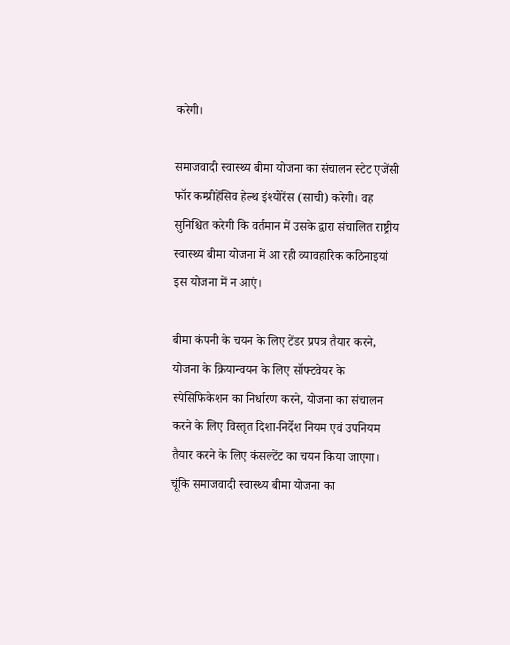करेगी।

समाजवादी स्वास्थ्य बीमा योजना का संचालन स्टेट एजेंसी फॉर कम्प्रीहेंसिव हेल्थ इंश्योरेंस (साची) करेगी। वह सुनिश्चित करेगी कि वर्तमान में उसके द्वारा संचालित राष्ट्रीय स्वास्थ्य बीमा योजना में आ रही व्यावहारिक कठिनाइयां इस योजना में न आएं।

बीमा कंपनी के चयन के लिए टेंडर प्रपत्र तैयार करने, योजना के क्रियान्वयन के लिए सॉफ्टवेयर के स्पेसिफिकेशन का निर्धारण करने, योजना का संचालन करने के लिए विस्तृत दिशा-निर्देश नियम एवं उपनियम तैयार करने के लिए कंसल्टेंट का चयन किया जाएगा। चूंकि समाजवादी स्वास्थ्य बीमा योजना का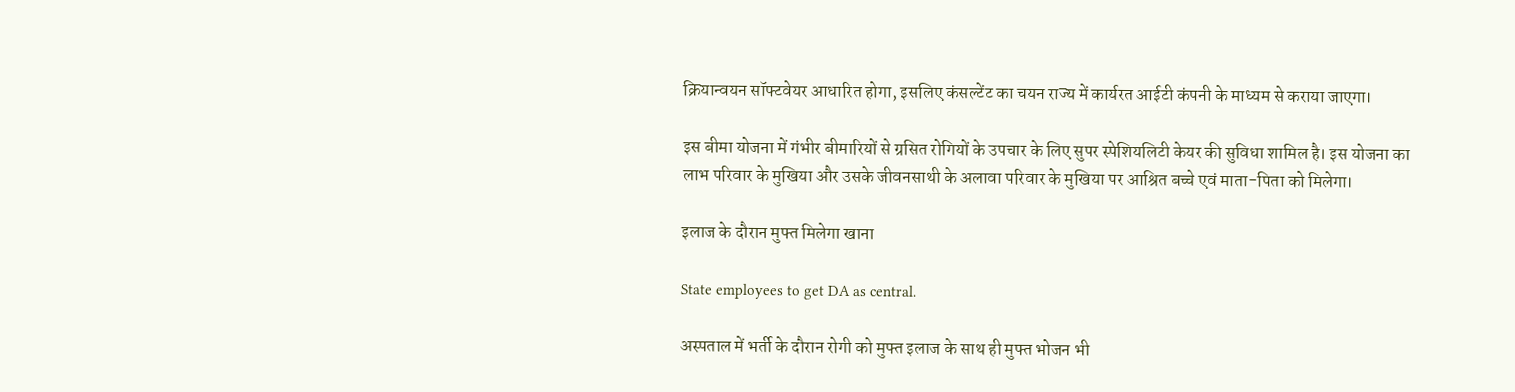क्रियान्वयन सॉफ्टवेयर आधारित होगा, इसलिए कंसल्टेंट का चयन राज्य में कार्यरत आईटी कंपनी के माध्यम से कराया जाएगा।

इस बीमा योजना में गंभीर बीमारियों से ग्रसित रोगियों के उपचार के लिए सुपर स्पेशियलिटी केयर की सुविधा शामिल है। इस योजना का लाभ परिवार के मुखिया और उसके जीवनसाथी के अलावा परिवार के मुखिया पर आश्रित बच्चे एवं माता-पिता को मिलेगा।

इलाज के दौरान मुफ्त मिलेगा खाना

State employees to get DA as central.

अस्पताल में भर्ती के दौरान रोगी को मुफ्त इलाज के साथ ही मुफ्त भोजन भी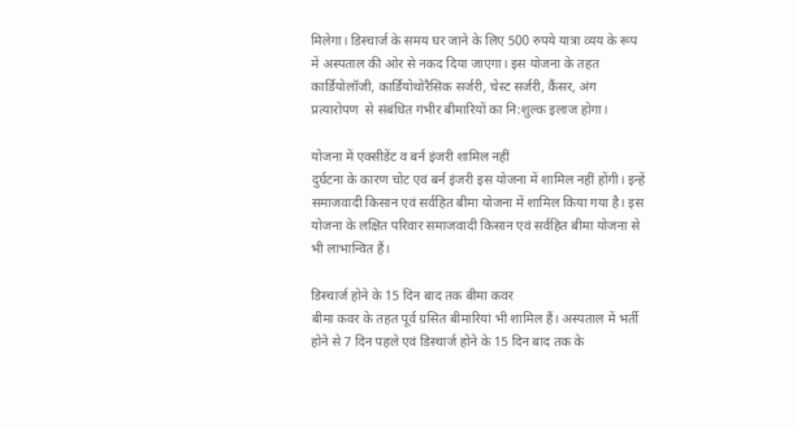मिलेगा। डिस्चार्ज के समय घर जाने के लिए 500 रुपये यात्रा व्यय के रूप में अस्पताल की ओर से नकद दिया जाएगा। इस योजना के तहत कार्डियोलॉजी, कार्डियोथोरैसिक सर्जरी, चेस्ट सर्जरी, कैंसर, अंग प्रत्यारोपण  से संबंधित गंभीर बीमारियों का नि:शुल्क इलाज होगा।

योजना में एक्सीडेंट व बर्न इंजरी शामिल नहीं
दुर्घटना के कारण चोट एवं बर्न इंजरी इस योजना में शामिल नहीं होंगी। इन्हें समाजवादी किसान एवं सर्वहित बीमा योजना में शामिल किया गया है। इस योजना के लक्षित परिवार समाजवादी किसान एवं सर्वहित बीमा योजना से भी लाभान्वित हैं।

डिस्चार्ज होने के 15 दिन बाद तक बीमा कवर
बीमा कवर के तहत पूर्व ग्रसित बीमारियां भी शामिल हैं। अस्पताल में भर्ती होने से 7 दिन पहले एवं डिस्चार्ज होने के 15 दिन बाद तक के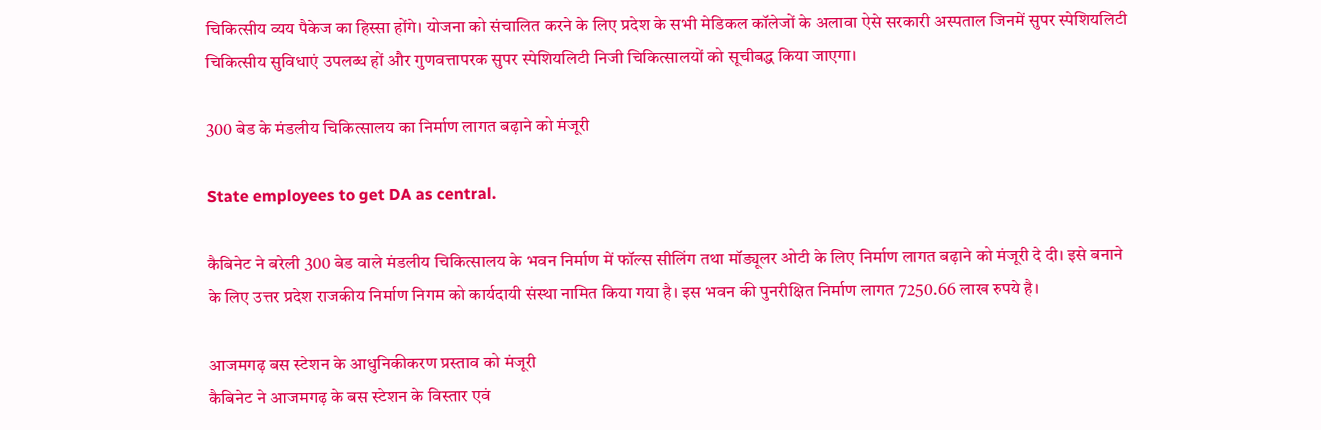चिकित्सीय व्यय पैकेज का हिस्सा होंगे। योजना को संचालित करने के लिए प्रदेश के सभी मेडिकल कॉलेजों के अलावा ऐसे सरकारी अस्पताल जिनमें सुपर स्पेशियलिटी चिकित्सीय सुविधाएं उपलब्ध हों और गुणवत्तापरक सुपर स्पेशियलिटी निजी चिकित्सालयों को सूचीबद्ध किया जाएगा।

300 बेड के मंडलीय चिकित्सालय का निर्माण लागत बढ़ाने को मंजूरी

State employees to get DA as central.

कैबिनेट ने बरेली 300 बेड वाले मंडलीय चिकित्सालय के भवन निर्माण में फॉल्स सीलिंग तथा मॉड्यूलर ओटी के लिए निर्माण लागत बढ़ाने को मंजूरी दे दी। इसे बनाने के लिए उत्तर प्रदेश राजकीय निर्माण निगम को कार्यदायी संस्था नामित किया गया है। इस भवन की पुनरीक्षित निर्माण लागत 7250.66 लाख रुपये है।

आजमगढ़ बस स्टेशन के आधुनिकीकरण प्रस्ताव को मंजूरी
कैबिनेट ने आजमगढ़ के बस स्टेशन के विस्तार एवं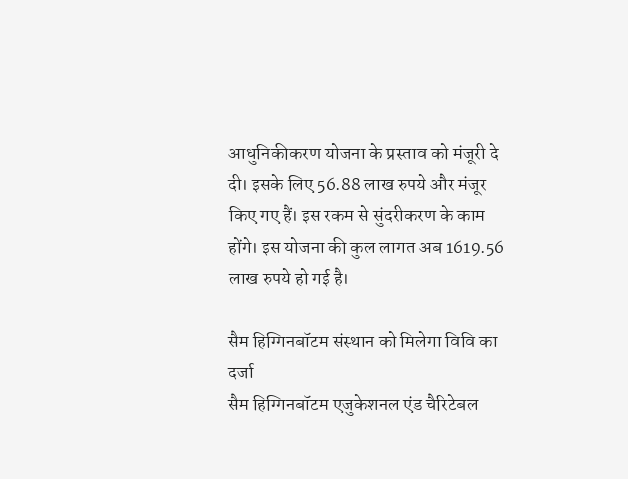आधुनिकीकरण योजना के प्रस्ताव को मंजूरी दे दी। इसके लिए 56.88 लाख रुपये और मंजूर किए गए हैं। इस रकम से सुंदरीकरण के काम होंगे। इस योजना की कुल लागत अब 1619.56 लाख रुपये हो गई है।

सैम हिग्गिनबॉटम संस्थान को मिलेगा विवि का दर्जा
सैम हिग्गिनबॉटम एजुकेशनल एंड चैरिटेबल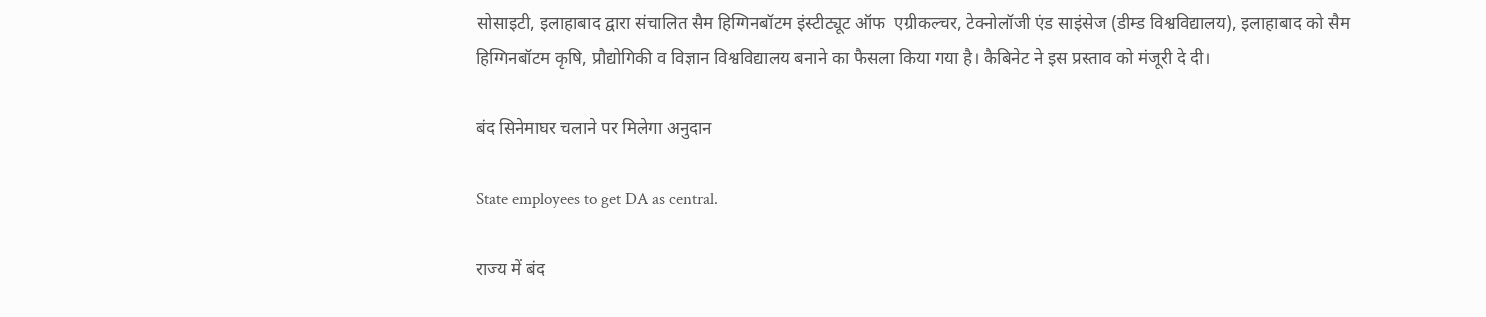सोसाइटी, इलाहाबाद द्वारा संचालित सैम हिग्गिनबॉटम इंस्टीट्यूट ऑफ  एग्रीकल्चर, टेक्नोलॉजी एंड साइंसेज (डीम्ड विश्वविद्यालय), इलाहाबाद को सैम हिग्गिनबॉटम कृषि, प्रौद्योगिकी व विज्ञान विश्वविद्यालय बनाने का फैसला किया गया है। कैबिनेट ने इस प्रस्ताव को मंजूरी दे दी।

बंद सिनेमाघर चलाने पर मिलेगा अनुदान

State employees to get DA as central.

राज्य में बंद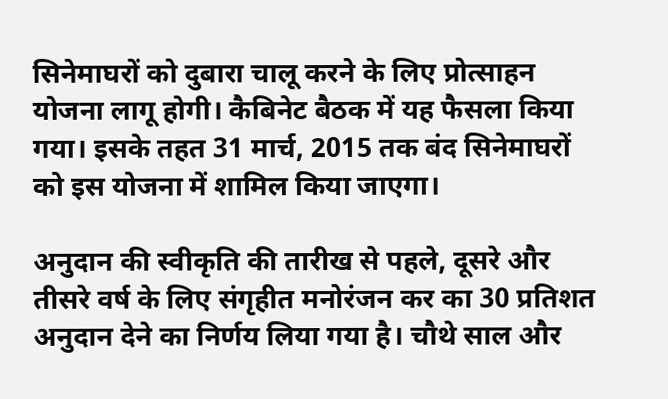सिनेमाघरों को दुबारा चालू करने के लिए प्रोत्साहन योजना लागू होगी। कैबिनेट बैठक में यह फैसला किया गया। इसके तहत 31 मार्च, 2015 तक बंद सिनेमाघरों को इस योजना में शामिल किया जाएगा।

अनुदान की स्वीकृति की तारीख से पहले, दूसरे और तीसरे वर्ष के लिए संगृहीत मनोरंजन कर का 30 प्रतिशत अनुदान देने का निर्णय लिया गया है। चौथे साल और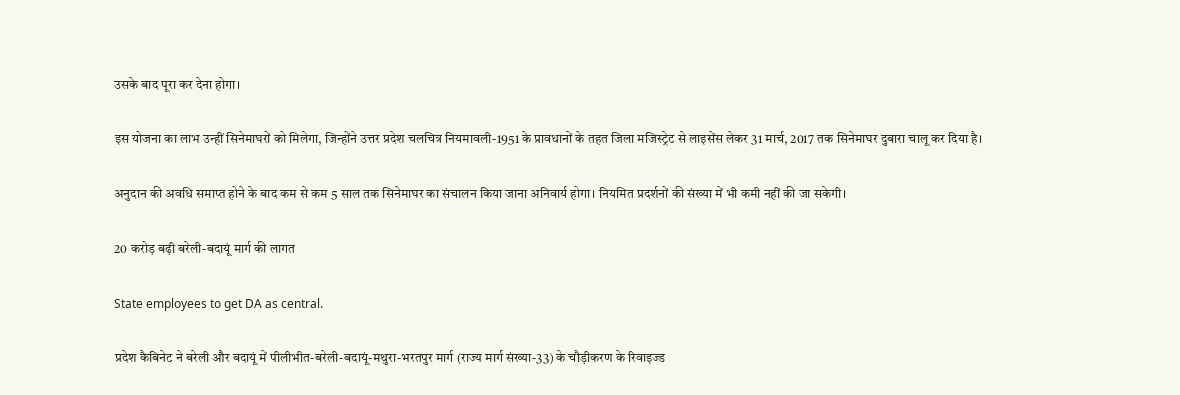उसके बाद पूरा कर देना होगा।

इस योजना का लाभ उन्हीं सिनेमाघरों को मिलेगा, जिन्होंने उत्तर प्रदेश चलचित्र नियमावली-1951 के प्रावधानों के तहत जिला मजिस्ट्रेट से लाइसेंस लेकर 31 मार्च, 2017 तक सिनेमाघर दुबारा चालू कर दिया है।

अनुदान की अवधि समाप्त होने के बाद कम से कम 5 साल तक सिनेमाघर का संचालन किया जाना अनिवार्य होगा। नियमित प्रदर्शनों की संख्या में भी कमी नहीं की जा सकेगी।

20 करोड़ बढ़ी बरेली-बदायूं मार्ग की लागत

State employees to get DA as central.

प्रदेश कैबिनेट ने बरेली और बदायूं में पीलीभीत-बरेली-बदायूं-मथुरा-भरतपुर मार्ग (राज्य मार्ग संख्या-33) के चौड़ीकरण के रिवाइज्ड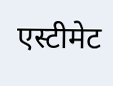एस्टीमेट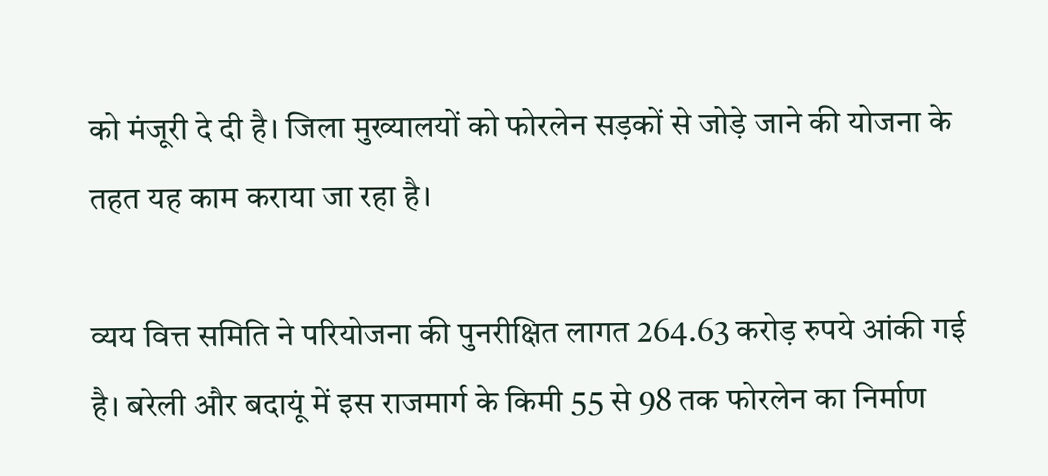को मंजूरी दे दी है। जिला मुख्यालयों को फोरलेन सड़कों से जोड़े जाने की योजना के तहत यह काम कराया जा रहा है।

व्यय वित्त समिति ने परियोजना की पुनरीक्षित लागत 264.63 करोड़ रुपये आंकी गई है। बरेली और बदायूं में इस राजमार्ग के किमी 55 से 98 तक फोरलेन का निर्माण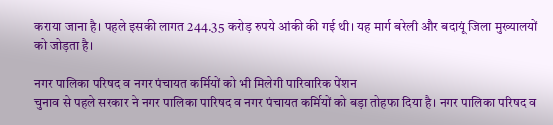कराया जाना है। पहले इसकी लागत 244.35 करोड़ रुपये आंकी की गई थी। यह मार्ग बरेली और बदायूं जिला मुख्यालयों को जोड़ता है।

नगर पालिका परिषद व नगर पंचायत कर्मियों को भी मिलेगी पारिवारिक पेंशन
चुनाव से पहले सरकार ने नगर पालिका पारिषद व नगर पंचायत कर्मियों को बड़ा तोहफा दिया है। नगर पालिका परिषद व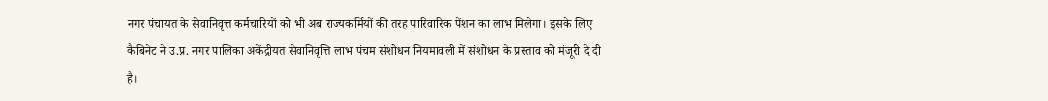नगर पंचायत के सेवानिवृत्त कर्मचारियों को भी अब राज्यकर्मियों की तरह पारिवारिक पेंशन का लाभ मिलेगा। इसके लिए कैबिनेट ने उ.प्र. नगर पालिका अकेंद्रीयत सेवानिवृत्ति लाभ पंचम संशोधन नियमावली में संशोधन के प्रस्ताव को मंजूरी दे दी है।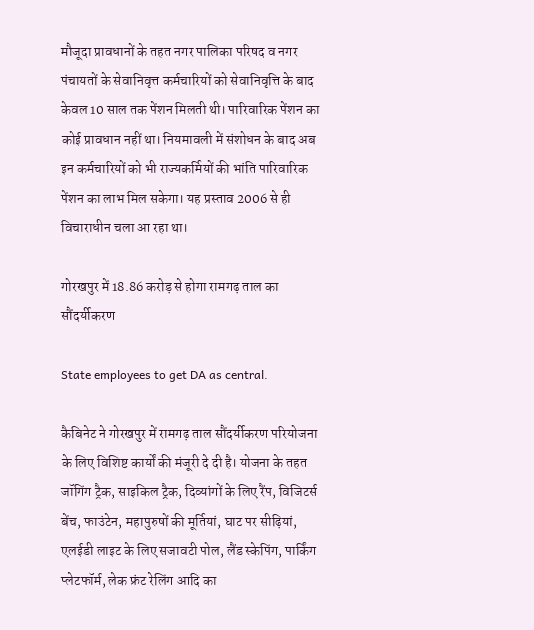मौजूदा प्रावधानों के तहत नगर पालिका परिषद व नगर पंचायतों के सेवानिवृत्त कर्मचारियों को सेवानिवृत्ति के बाद केवल 10 साल तक पेंशन मिलती थी। पारिवारिक पेंशन का कोई प्रावधान नहीं था। नियमावली में संशोधन के बाद अब इन कर्मचारियों को भी राज्यकर्मियों की भांति पारिवारिक पेंशन का लाभ मिल सकेगा। यह प्रस्ताव 2006 से ही विचाराधीन चला आ रहा था।

गोरखपुर में 18.86 करोड़ से होगा रामगढ़ ताल का सौंदर्यीकरण

State employees to get DA as central.

कैबिनेट ने गोरखपुर में रामगढ़ ताल सौंदर्यीकरण परियोजना के लिए विशिष्ट कार्यों की मंजूरी दे दी है। योजना के तहत जॉगिंग ट्रैक, साइकिल ट्रैक, दिव्यांगों के लिए रैंप, विजिटर्स बेंच, फाउंटेन, महापुरुषों की मूर्तियां, घाट पर सीढ़ियां, एलईडी लाइट के लिए सजावटी पोल, लैंड स्केपिंग, पार्किंग प्लेटफॉर्म, लेक फ्रंट रेलिंग आदि का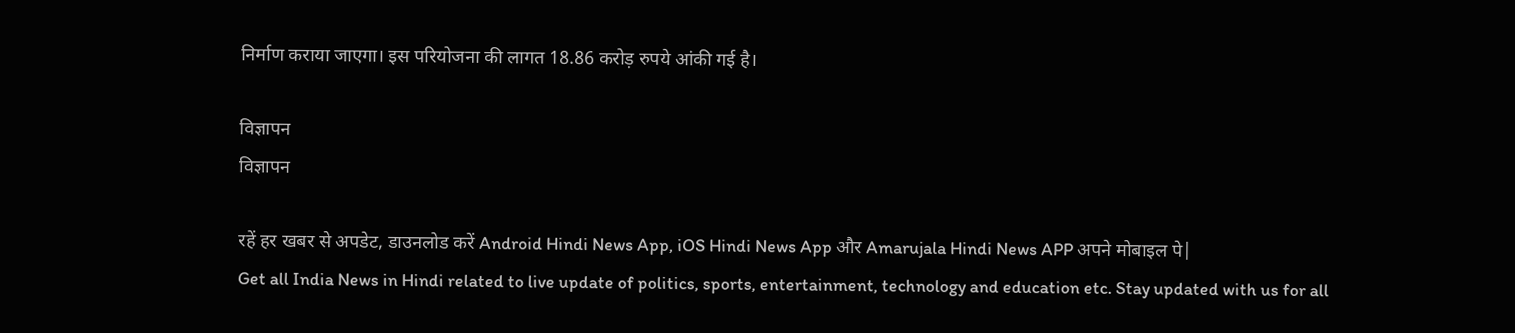निर्माण कराया जाएगा। इस परियोजना की लागत 18.86 करोड़ रुपये आंकी गई है।

विज्ञापन
विज्ञापन

रहें हर खबर से अपडेट, डाउनलोड करें Android Hindi News App, iOS Hindi News App और Amarujala Hindi News APP अपने मोबाइल पे|
Get all India News in Hindi related to live update of politics, sports, entertainment, technology and education etc. Stay updated with us for all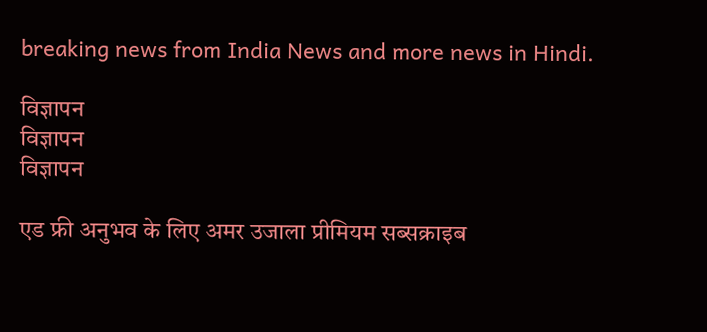breaking news from India News and more news in Hindi.

विज्ञापन
विज्ञापन
विज्ञापन

एड फ्री अनुभव के लिए अमर उजाला प्रीमियम सब्सक्राइब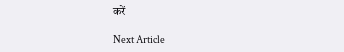करें

Next Article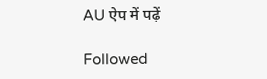AU ऐप में पढ़ें

Followed